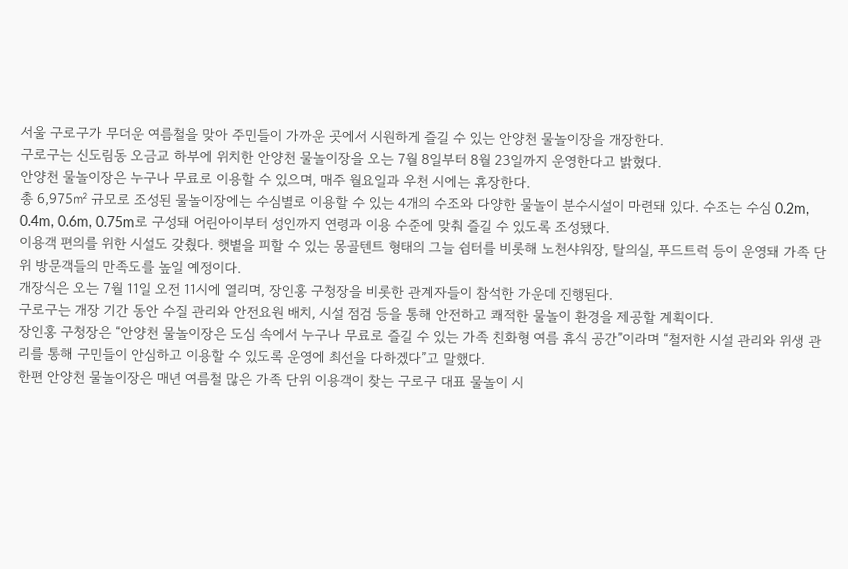서울 구로구가 무더운 여름철을 맞아 주민들이 가까운 곳에서 시원하게 즐길 수 있는 안양천 물놀이장을 개장한다.
구로구는 신도림동 오금교 하부에 위치한 안양천 물놀이장을 오는 7월 8일부터 8월 23일까지 운영한다고 밝혔다.
안양천 물놀이장은 누구나 무료로 이용할 수 있으며, 매주 월요일과 우천 시에는 휴장한다.
총 6,975㎡ 규모로 조성된 물놀이장에는 수심별로 이용할 수 있는 4개의 수조와 다양한 물놀이 분수시설이 마련돼 있다. 수조는 수심 0.2m, 0.4m, 0.6m, 0.75m로 구성돼 어린아이부터 성인까지 연령과 이용 수준에 맞춰 즐길 수 있도록 조성됐다.
이용객 편의를 위한 시설도 갖췄다. 햇볕을 피할 수 있는 몽골텐트 형태의 그늘 쉼터를 비롯해 노천샤워장, 탈의실, 푸드트럭 등이 운영돼 가족 단위 방문객들의 만족도를 높일 예정이다.
개장식은 오는 7월 11일 오전 11시에 열리며, 장인홍 구청장을 비롯한 관계자들이 참석한 가운데 진행된다.
구로구는 개장 기간 동안 수질 관리와 안전요원 배치, 시설 점검 등을 통해 안전하고 쾌적한 물놀이 환경을 제공할 계획이다.
장인홍 구청장은 “안양천 물놀이장은 도심 속에서 누구나 무료로 즐길 수 있는 가족 친화형 여름 휴식 공간”이라며 “철저한 시설 관리와 위생 관리를 통해 구민들이 안심하고 이용할 수 있도록 운영에 최선을 다하겠다”고 말했다.
한편 안양천 물놀이장은 매년 여름철 많은 가족 단위 이용객이 찾는 구로구 대표 물놀이 시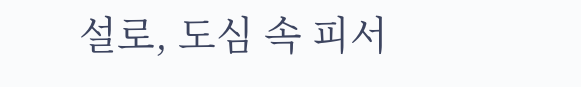설로, 도심 속 피서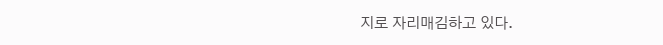지로 자리매김하고 있다.